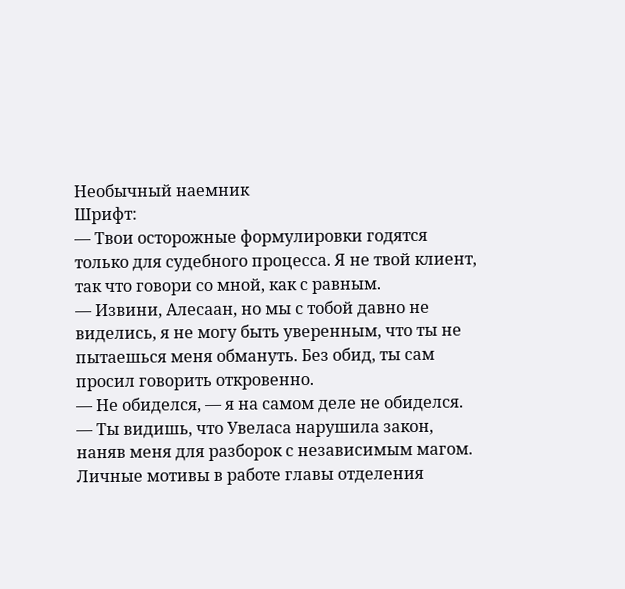Необычный наемник
Шрифт:
— Твои осторожные формулировки годятся только для судебного процесса. Я не твой клиент, так что говори со мной, как с равным.
— Извини, Алесаан, но мы с тобой давно не виделись, я не могу быть уверенным, что ты не пытаешься меня обмануть. Без обид, ты сам просил говорить откровенно.
— Не обиделся, — я на самом деле не обиделся. — Ты видишь, что Увеласа нарушила закон, наняв меня для разборок с независимым магом. Личные мотивы в работе главы отделения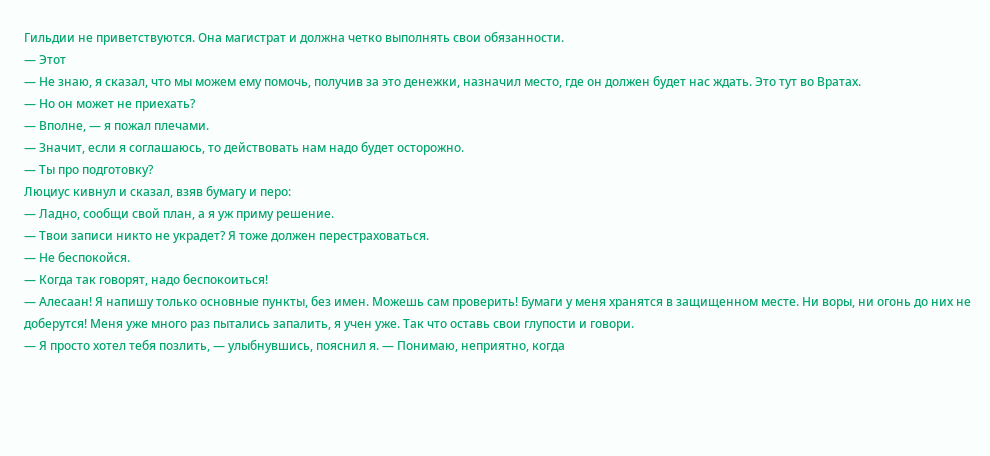Гильдии не приветствуются. Она магистрат и должна четко выполнять свои обязанности.
— Этот
— Не знаю, я сказал, что мы можем ему помочь, получив за это денежки, назначил место, где он должен будет нас ждать. Это тут во Вратах.
— Но он может не приехать?
— Вполне, — я пожал плечами.
— Значит, если я соглашаюсь, то действовать нам надо будет осторожно.
— Ты про подготовку?
Люциус кивнул и сказал, взяв бумагу и перо:
— Ладно, сообщи свой план, а я уж приму решение.
— Твои записи никто не украдет? Я тоже должен перестраховаться.
— Не беспокойся.
— Когда так говорят, надо беспокоиться!
— Алесаан! Я напишу только основные пункты, без имен. Можешь сам проверить! Бумаги у меня хранятся в защищенном месте. Ни воры, ни огонь до них не доберутся! Меня уже много раз пытались запалить, я учен уже. Так что оставь свои глупости и говори.
— Я просто хотел тебя позлить, — улыбнувшись, пояснил я. — Понимаю, неприятно, когда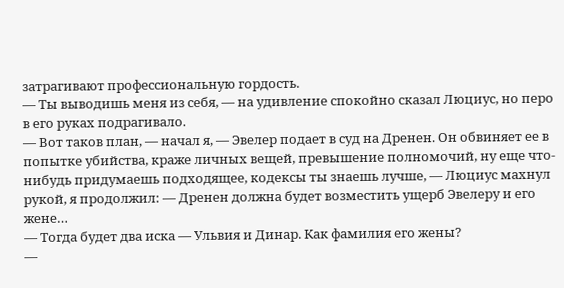затрагивают профессиональную гордость.
— Ты выводишь меня из себя, — на удивление спокойно сказал Люциус, но перо в его руках подрагивало.
— Вот таков план, — начал я, — Эвелер подает в суд на Дренен. Он обвиняет ее в попытке убийства, краже личных вещей, превышение полномочий, ну еще что-нибудь придумаешь подходящее, кодексы ты знаешь лучше, — Люциус махнул рукой, я продолжил: — Дренен должна будет возместить ущерб Эвелеру и его жене…
— Тогда будет два иска — Ульвия и Динар. Как фамилия его жены?
—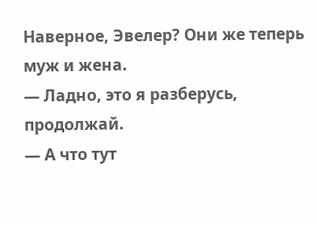Наверное, Эвелер? Они же теперь муж и жена.
— Ладно, это я разберусь, продолжай.
— А что тут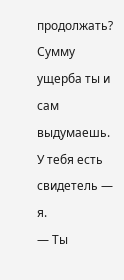продолжать? Сумму ущерба ты и сам выдумаешь. У тебя есть свидетель — я.
— Ты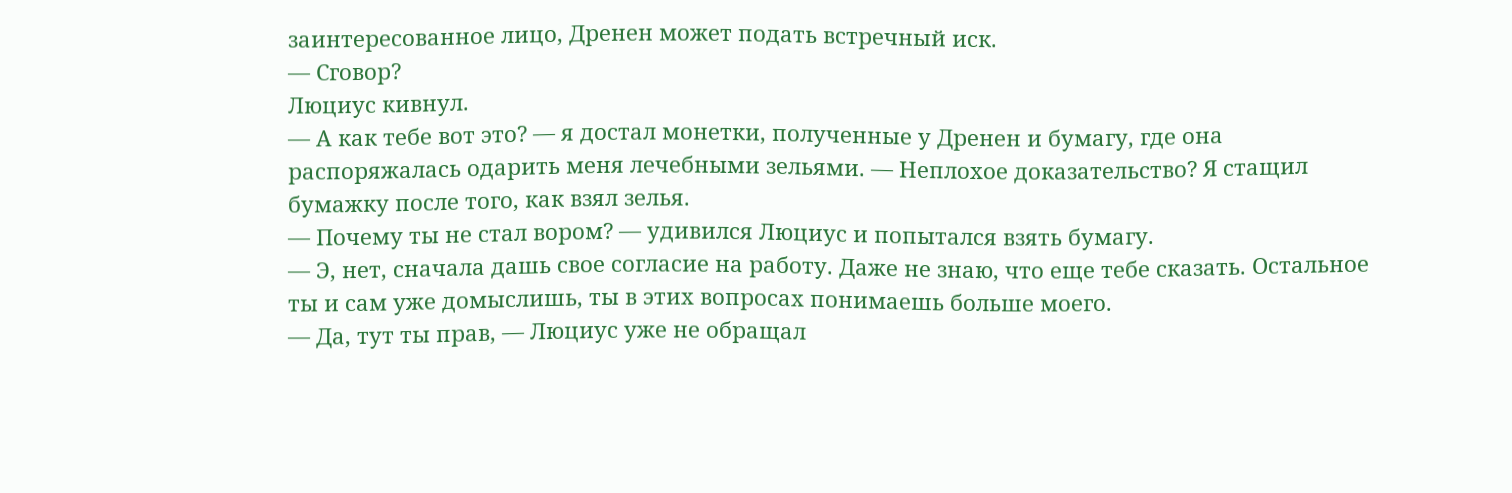заинтересованное лицо, Дренен может подать встречный иск.
— Сговор?
Люциус кивнул.
— А как тебе вот это? — я достал монетки, полученные у Дренен и бумагу, где она распоряжалась одарить меня лечебными зельями. — Неплохое доказательство? Я стащил бумажку после того, как взял зелья.
— Почему ты не стал вором? — удивился Люциус и попытался взять бумагу.
— Э, нет, сначала дашь свое согласие на работу. Даже не знаю, что еще тебе сказать. Остальное ты и сам уже домыслишь, ты в этих вопросах понимаешь больше моего.
— Да, тут ты прав, — Люциус уже не обращал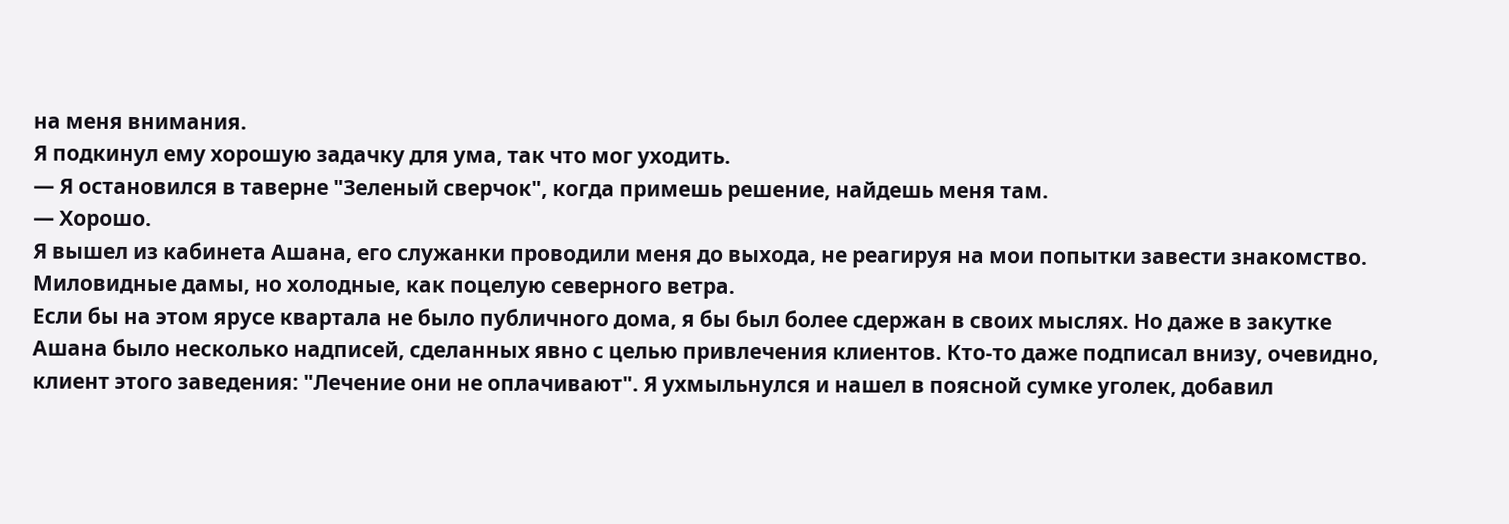на меня внимания.
Я подкинул ему хорошую задачку для ума, так что мог уходить.
— Я остановился в таверне "Зеленый сверчок", когда примешь решение, найдешь меня там.
— Хорошо.
Я вышел из кабинета Ашана, его служанки проводили меня до выхода, не реагируя на мои попытки завести знакомство. Миловидные дамы, но холодные, как поцелую северного ветра.
Если бы на этом ярусе квартала не было публичного дома, я бы был более сдержан в своих мыслях. Но даже в закутке Ашана было несколько надписей, сделанных явно с целью привлечения клиентов. Кто-то даже подписал внизу, очевидно, клиент этого заведения: "Лечение они не оплачивают". Я ухмыльнулся и нашел в поясной сумке уголек, добавил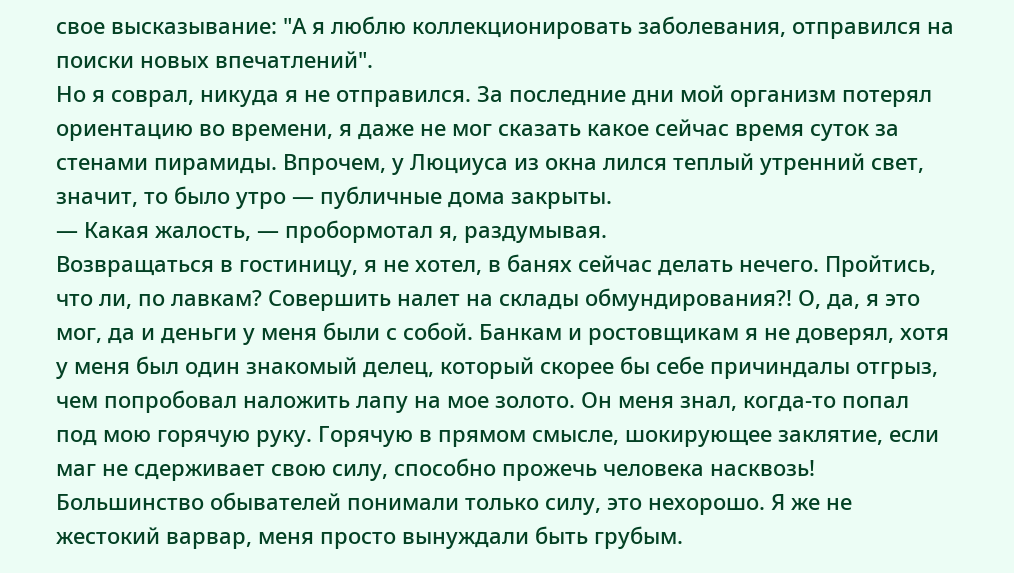свое высказывание: "А я люблю коллекционировать заболевания, отправился на поиски новых впечатлений".
Но я соврал, никуда я не отправился. За последние дни мой организм потерял ориентацию во времени, я даже не мог сказать какое сейчас время суток за стенами пирамиды. Впрочем, у Люциуса из окна лился теплый утренний свет, значит, то было утро — публичные дома закрыты.
— Какая жалость, — пробормотал я, раздумывая.
Возвращаться в гостиницу, я не хотел, в банях сейчас делать нечего. Пройтись, что ли, по лавкам? Совершить налет на склады обмундирования?! О, да, я это мог, да и деньги у меня были с собой. Банкам и ростовщикам я не доверял, хотя у меня был один знакомый делец, который скорее бы себе причиндалы отгрыз, чем попробовал наложить лапу на мое золото. Он меня знал, когда-то попал под мою горячую руку. Горячую в прямом смысле, шокирующее заклятие, если маг не сдерживает свою силу, способно прожечь человека насквозь!
Большинство обывателей понимали только силу, это нехорошо. Я же не жестокий варвар, меня просто вынуждали быть грубым.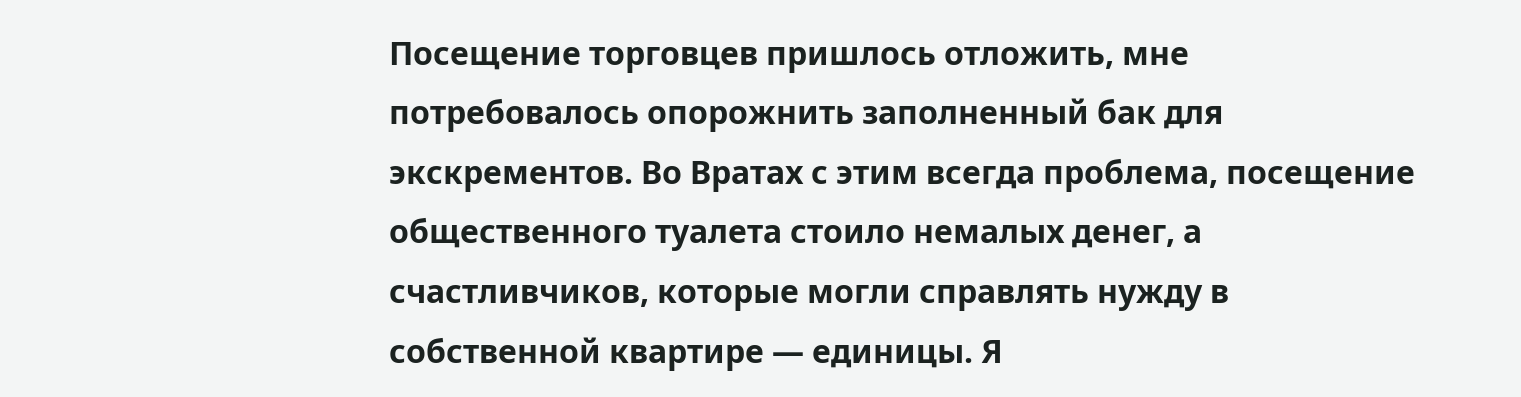Посещение торговцев пришлось отложить, мне потребовалось опорожнить заполненный бак для экскрементов. Во Вратах с этим всегда проблема, посещение общественного туалета стоило немалых денег, а счастливчиков, которые могли справлять нужду в собственной квартире — единицы. Я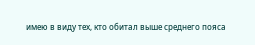имею в виду тех, кто обитал выше среднего пояса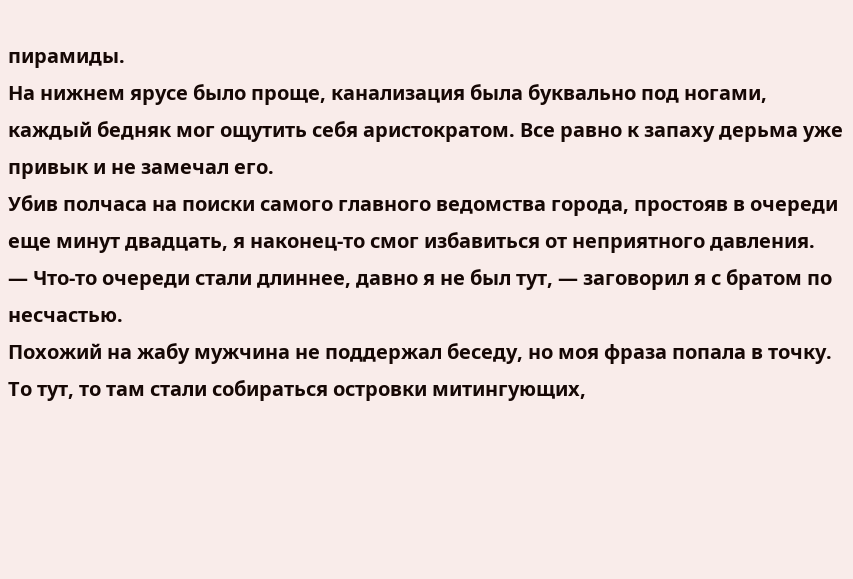пирамиды.
На нижнем ярусе было проще, канализация была буквально под ногами, каждый бедняк мог ощутить себя аристократом. Все равно к запаху дерьма уже привык и не замечал его.
Убив полчаса на поиски самого главного ведомства города, простояв в очереди еще минут двадцать, я наконец-то смог избавиться от неприятного давления.
— Что-то очереди стали длиннее, давно я не был тут, — заговорил я с братом по несчастью.
Похожий на жабу мужчина не поддержал беседу, но моя фраза попала в точку. То тут, то там стали собираться островки митингующих,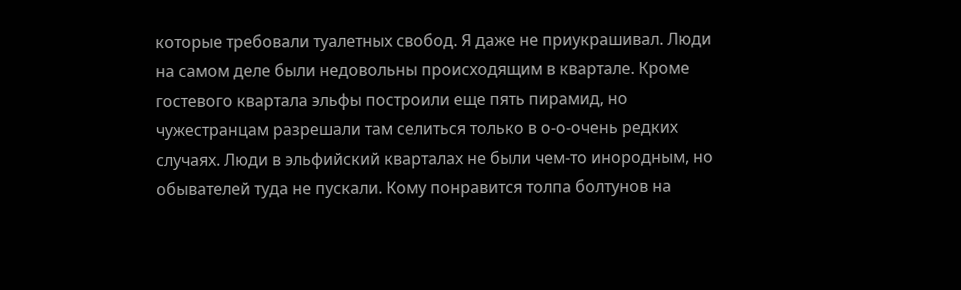которые требовали туалетных свобод. Я даже не приукрашивал. Люди на самом деле были недовольны происходящим в квартале. Кроме гостевого квартала эльфы построили еще пять пирамид, но чужестранцам разрешали там селиться только в о-о-очень редких случаях. Люди в эльфийский кварталах не были чем-то инородным, но обывателей туда не пускали. Кому понравится толпа болтунов на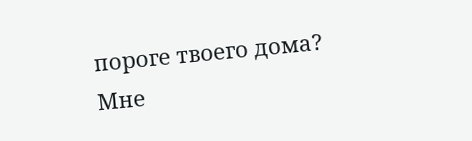пороге твоего дома? Мне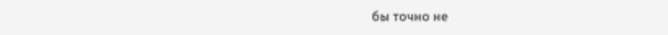бы точно не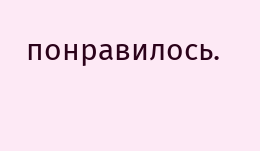понравилось.